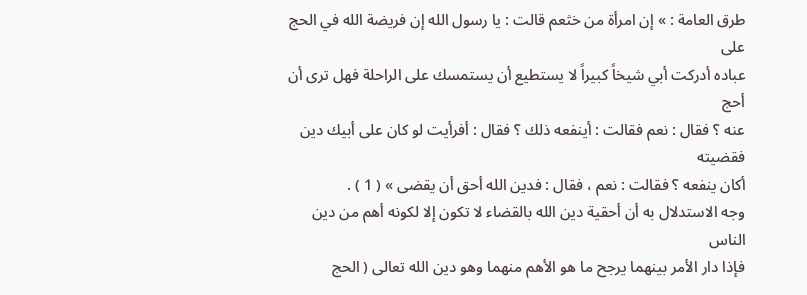طرق العامة : » إن امرأة من خثعم قالت : يا رسول الله إن فريضة الله في الحج على
عباده أدركت أبي شيخاً كبيراً لا يستطيع أن يستمسك على الراحلة فهل ترى أن أحج
عنه ؟ فقال : نعم فقالت : أينفعه ذلك ؟ فقال : أفرأيت لو كان على أبيك دين فقضيته
أكان ينفعه ؟ فقالت : نعم ، فقال : فدين الله أحق أن يقضى » ( 1 ) .
وجه الاستدلال به أن أحقية دين الله بالقضاء لا تكون إلا لكونه أهم من دين الناس
فإذا دار الأمر بينهما يرجح ما هو الأهم منهما وهو دين الله تعالى ( الحج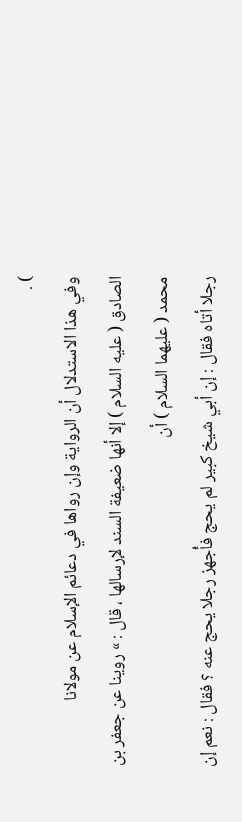) .
وفي هذا الاستدلال أن الرواية وإن رواها في دعائم الإسلام عن مولانا
الصادق ( عليه السلام ) إلا أنها ضعيفة السند لإرسالها ، قال : » روينا عن جعفر بن محمد ( عليهما السلام ) أن
رجلا أتاه فقال : إن أبي شيخ كبير لم يحج فأُجهز رجلا يحج عنه ؟ فقال : نعم إن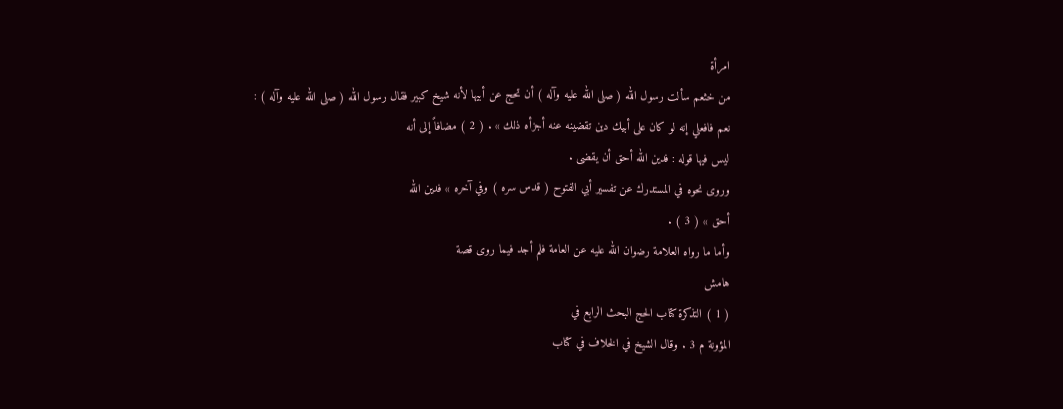امرأة
من خثعم سألت رسول الله ( صلى الله عليه وآله ) أن تحج عن أبيها لأنه شيخ كبير فقال رسول الله ( صلى الله عليه وآله ) :
نعم فافعلي إنه لو كان على أبيك دين تقضينه عنه أجزأه ذلك » . ( 2 ) مضافاً إلى أنه
ليس فيها قوله : فدين الله أحق أن يقضى .
وروى نحوه في المستدرك عن تفسير أبي الفتوح ( قدس سره ) وفي آخره » فدين الله
أحق » ( 3 ) .
وأما ما رواه العلامة رضوان الله عليه عن العامة فلم أجد فيما روى قصة
هامش
( 1 ) التذكرة كتاب الحج البحث الرابع في
المؤونة م 3 . وقال الشيخ في الخلاف في كتاب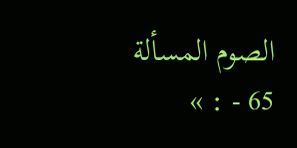الصوم المسألة 65 - : »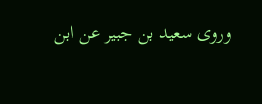وروى سعيد بن جبير عن ابن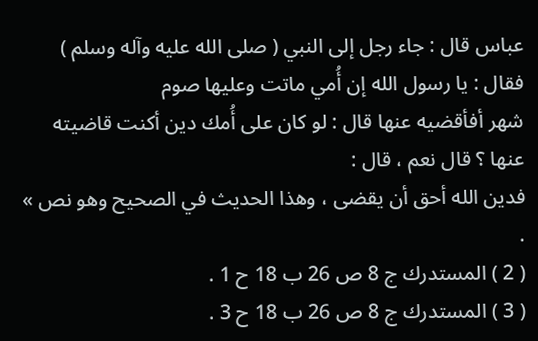عباس قال : جاء رجل إلى النبي ( صلى الله عليه وآله وسلم ) فقال : يا رسول الله إن أُمي ماتت وعليها صوم
شهر أفأقضيه عنها قال : لو كان على أُمك دين أكنت قاضيته عنها ؟ قال نعم ، قال :
فدين الله أحق أن يقضى ، وهذا الحديث في الصحيح وهو نص » .
( 2 ) المستدرك ج 8 ص 26 ب 18 ح 1 .
( 3 ) المستدرك ج 8 ص 26 ب 18 ح 3 .